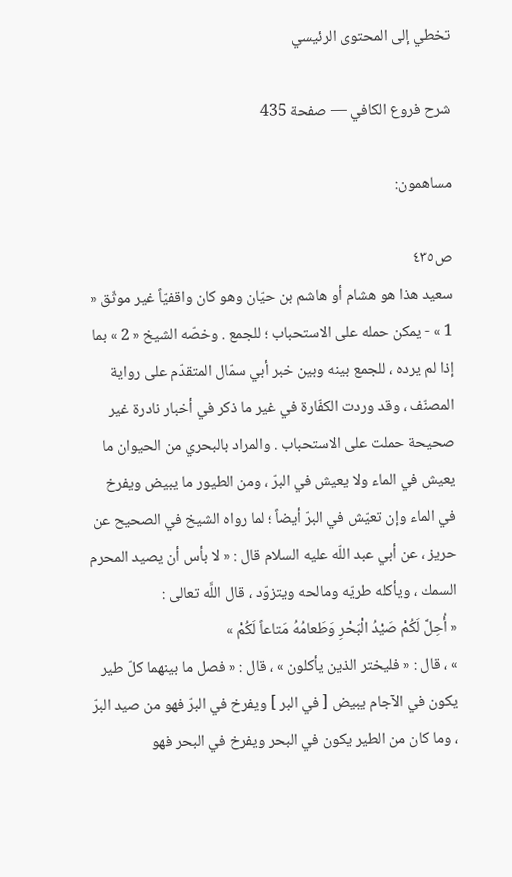تخطي إلى المحتوى الرئيسي

شرح فروع الكافي — صفحة 435

مساهمون:

ص٤٣٥
سعيد هذا هو هشام أو هاشم بن حيّان وهو كان واقفيّاً غير موثّق « 1 » - يمكن حمله على الاستحباب ؛ للجمع . وخصّه الشيخ « 2 » بما إذا لم يرده ، للجمع بينه وبين خبر أبي سمّال المتقدّم على رواية المصنّف ، وقد وردت الكفّارة في غير ما ذكر في أخبار نادرة غير صحيحة حملت على الاستحباب . والمراد بالبحري من الحيوان ما يعيش في الماء ولا يعيش في البرّ ، ومن الطيور ما يبيض ويفرخ في الماء وإن تعيّش في البرّ أيضاً ؛ لما رواه الشيخ في الصحيح عن حريز ، عن أبي عبد اللّه عليه السلام قال : « لا بأس أن يصيد المحرم السمك ، ويأكله طريّه ومالحه ويتزوّد ، قال اللَّه تعالى :
« أُحِلَّ لَكُمْ صَيْدُ الْبَحْرِ وَطَعامُهُ مَتاعاً لَكُمْ »
» ، قال : « فليختر الذين يأكلون » ، قال : « فصل ما بينهما كلّ طير يكون في الآجام يبيض [ في البر ] ويفرخ في البرّ فهو من صيد البرّ ، وما كان من الطير يكون في البحر ويفرخ في البحر فهو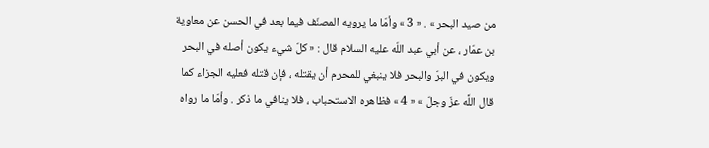من صيد البحر » . « 3 » وأمّا ما يرويه المصنّف فيما بعد في الحسن عن معاوية بن عمّار ، عن أبي عبد اللّه عليه السلام قال : « كلّ شيء يكون أصله في البحر ويكون في البرّ والبحر فلا ينبغي للمحرم أن يقتله ، فإن قتله فعليه الجزاء كما قال اللَّه عزّ وجلّ » « 4 » فظاهره الاستحباب ، فلا ينافي ما ذكر . وأمّا ما رواه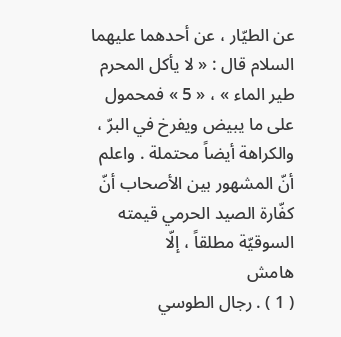عن الطيّار ، عن أحدهما عليهما السلام قال : « لا يأكل المحرم طير الماء » ، « 5 » فمحمول على ما يبيض ويفرخ في البرّ ، والكراهة أيضاً محتملة . واعلم أنّ المشهور بين الأصحاب أنّ كفّارة الصيد الحرمي قيمته السوقيّة مطلقاً ، إلّا
هامش
( 1 ) . رجال الطوسي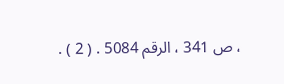، ص 341 ، الرقم 5084 . ( 2 ) .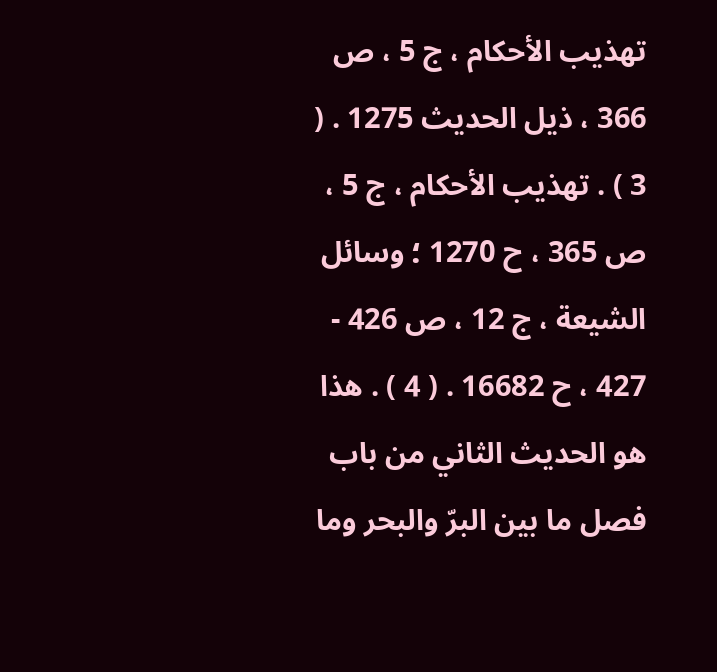تهذيب الأحكام ، ج 5 ، ص 366 ، ذيل الحديث 1275 . ( 3 ) . تهذيب الأحكام ، ج 5 ، ص 365 ، ح 1270 ؛ وسائل الشيعة ، ج 12 ، ص 426 - 427 ، ح 16682 . ( 4 ) . هذا هو الحديث الثاني من باب فصل ما بين البرّ والبحر وما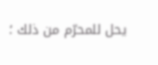يحل للمحرّم من ذلك ؛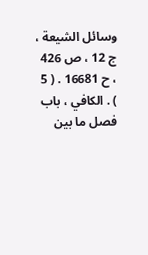وسائل الشيعة ، ج 12 ، ص 426 ، ح 16681 . ( 5 ) . الكافي ، باب فصل ما بين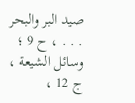صيد البر والبحر . . . ، ح 9 ؛ وسائل الشيعة ، ج 12 ،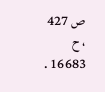ص 427 ، ح 16683 .